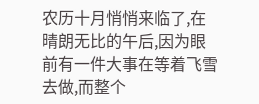农历十月悄悄来临了,在晴朗无比的午后,因为眼前有一件大事在等着飞雪去做,而整个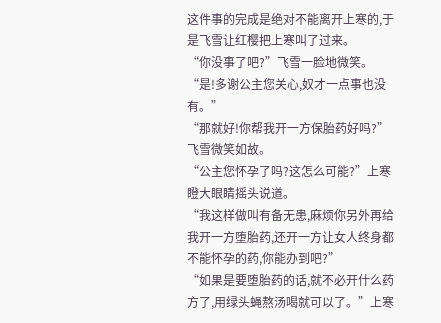这件事的完成是绝对不能离开上寒的,于是飞雪让红樱把上寒叫了过来。
“你没事了吧?”飞雪一脸地微笑。
“是!多谢公主您关心,奴才一点事也没有。”
“那就好!你帮我开一方保胎药好吗?”飞雪微笑如故。
“公主您怀孕了吗?这怎么可能?”上寒瞪大眼睛摇头说道。
“我这样做叫有备无患,麻烦你另外再给我开一方堕胎药,还开一方让女人终身都不能怀孕的药,你能办到吧?”
“如果是要堕胎药的话,就不必开什么药方了,用绿头蝇熬汤喝就可以了。”上寒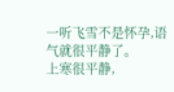一听飞雪不是怀孕,语气就很平静了。
上寒很平静,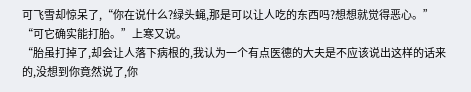可飞雪却惊呆了,“你在说什么?绿头蝇,那是可以让人吃的东西吗?想想就觉得恶心。”
“可它确实能打胎。”上寒又说。
“胎虽打掉了,却会让人落下病根的,我认为一个有点医德的大夫是不应该说出这样的话来的,没想到你竟然说了,你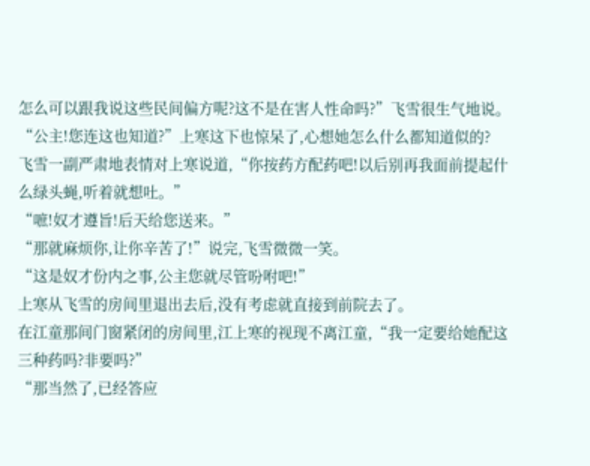怎么可以跟我说这些民间偏方呢?这不是在害人性命吗?”飞雪很生气地说。
“公主!您连这也知道?”上寒这下也惊呆了,心想她怎么什么都知道似的?
飞雪一副严肃地表情对上寒说道,“你按药方配药吧!以后别再我面前提起什么绿头蝇,听着就想吐。”
“嗻!奴才遵旨!后天给您送来。”
“那就麻烦你,让你辛苦了!”说完,飞雪微微一笑。
“这是奴才份内之事,公主您就尽管吩咐吧!”
上寒从飞雪的房间里退出去后,没有考虑就直接到前院去了。
在江童那间门窗紧闭的房间里,江上寒的视现不离江童,“我一定要给她配这三种药吗?非要吗?”
“那当然了,已经答应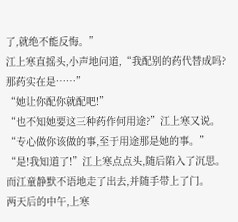了,就绝不能反悔。”
江上寒直摇头,小声地问道,“我配别的药代替成吗?那药实在是……”
“她让你配你就配吧!”
“也不知她要这三种药作何用途?”江上寒又说。
“专心做你该做的事,至于用途那是她的事。”
“是!我知道了!”江上寒点点头,随后陷入了沉思。
而江童静默不语地走了出去,并随手带上了门。
两天后的中午,上寒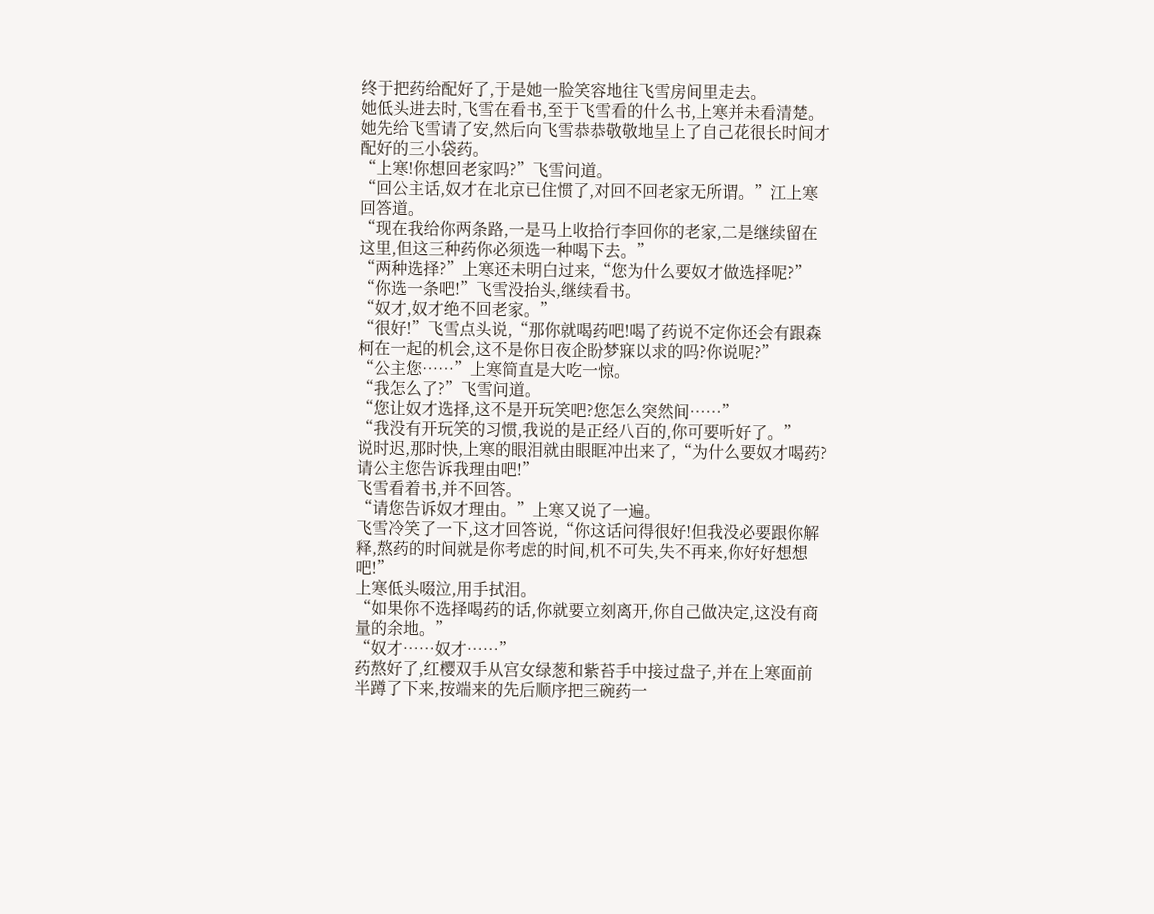终于把药给配好了,于是她一脸笑容地往飞雪房间里走去。
她低头进去时,飞雪在看书,至于飞雪看的什么书,上寒并未看清楚。
她先给飞雪请了安,然后向飞雪恭恭敬敬地呈上了自己花很长时间才配好的三小袋药。
“上寒!你想回老家吗?”飞雪问道。
“回公主话,奴才在北京已住惯了,对回不回老家无所谓。”江上寒回答道。
“现在我给你两条路,一是马上收拾行李回你的老家,二是继续留在这里,但这三种药你必须选一种喝下去。”
“两种选择?”上寒还未明白过来,“您为什么要奴才做选择呢?”
“你选一条吧!”飞雪没抬头,继续看书。
“奴才,奴才绝不回老家。”
“很好!”飞雪点头说,“那你就喝药吧!喝了药说不定你还会有跟森柯在一起的机会,这不是你日夜企盼梦寐以求的吗?你说呢?”
“公主您……”上寒简直是大吃一惊。
“我怎么了?”飞雪问道。
“您让奴才选择,这不是开玩笑吧?您怎么突然间……”
“我没有开玩笑的习惯,我说的是正经八百的,你可要听好了。”
说时迟,那时快,上寒的眼泪就由眼眶冲出来了,“为什么要奴才喝药?请公主您告诉我理由吧!”
飞雪看着书,并不回答。
“请您告诉奴才理由。”上寒又说了一遍。
飞雪冷笑了一下,这才回答说,“你这话问得很好!但我没必要跟你解释,熬药的时间就是你考虑的时间,机不可失,失不再来,你好好想想吧!”
上寒低头啜泣,用手拭泪。
“如果你不选择喝药的话,你就要立刻离开,你自己做决定,这没有商量的余地。”
“奴才……奴才……”
药熬好了,红樱双手从宫女绿葱和紫苔手中接过盘子,并在上寒面前半蹲了下来,按端来的先后顺序把三碗药一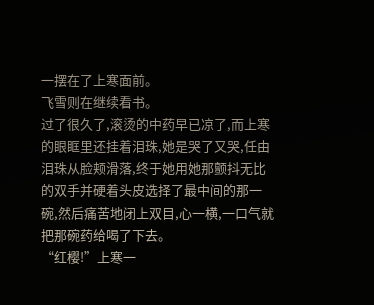一摆在了上寒面前。
飞雪则在继续看书。
过了很久了,滚烫的中药早已凉了,而上寒的眼眶里还挂着泪珠,她是哭了又哭,任由泪珠从脸颊滑落,终于她用她那颤抖无比的双手并硬着头皮选择了最中间的那一碗,然后痛苦地闭上双目,心一横,一口气就把那碗药给喝了下去。
“红樱!”上寒一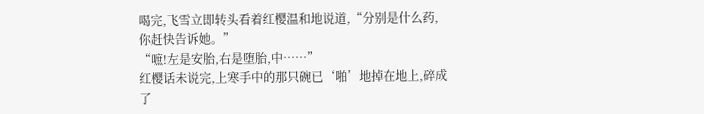喝完,飞雪立即转头看着红樱温和地说道,“分别是什么药,你赶快告诉她。”
“嗻!左是安胎,右是堕胎,中……”
红樱话未说完,上寒手中的那只碗已‘啪’地掉在地上,碎成了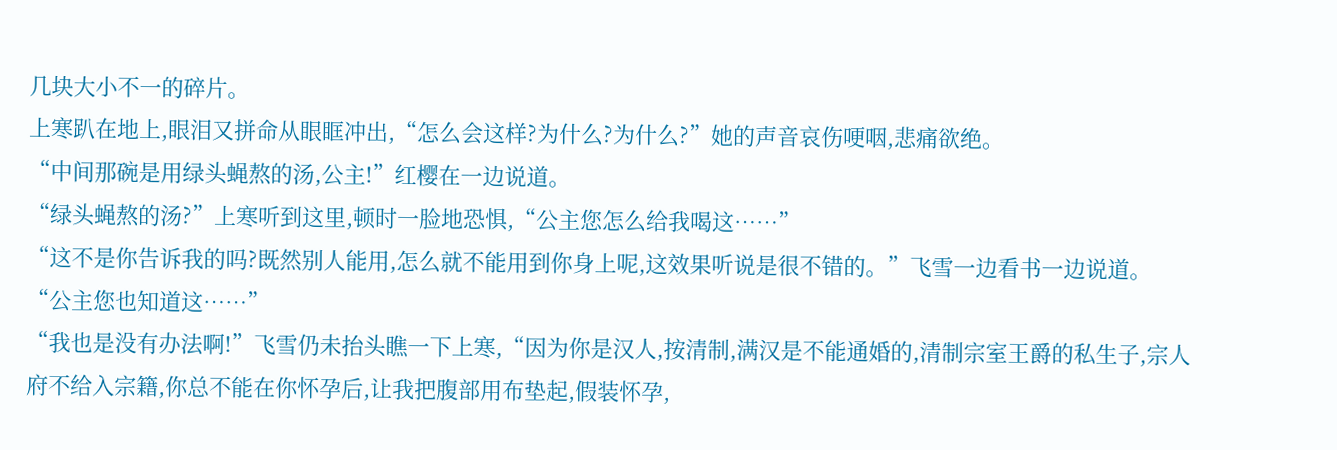几块大小不一的碎片。
上寒趴在地上,眼泪又拼命从眼眶冲出,“怎么会这样?为什么?为什么?”她的声音哀伤哽咽,悲痛欲绝。
“中间那碗是用绿头蝇熬的汤,公主!”红樱在一边说道。
“绿头蝇熬的汤?”上寒听到这里,顿时一脸地恐惧,“公主您怎么给我喝这……”
“这不是你告诉我的吗?既然别人能用,怎么就不能用到你身上呢,这效果听说是很不错的。”飞雪一边看书一边说道。
“公主您也知道这……”
“我也是没有办法啊!”飞雪仍未抬头瞧一下上寒,“因为你是汉人,按清制,满汉是不能通婚的,清制宗室王爵的私生子,宗人府不给入宗籍,你总不能在你怀孕后,让我把腹部用布垫起,假装怀孕,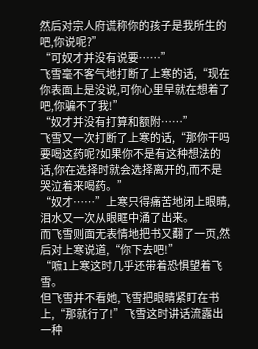然后对宗人府谎称你的孩子是我所生的吧,你说呢?”
“可奴才并没有说要……”
飞雪毫不客气地打断了上寒的话,“现在你表面上是没说,可你心里早就在想着了吧,你骗不了我!”
“奴才并没有打算和额附……”
飞雪又一次打断了上寒的话,“那你干吗要喝这药呢?如果你不是有这种想法的话,你在选择时就会选择离开的,而不是哭泣着来喝药。”
“奴才……”上寒只得痛苦地闭上眼睛,泪水又一次从眼眶中涌了出来。
而飞雪则面无表情地把书又翻了一页,然后对上寒说道,“你下去吧!”
“嗻1上寒这时几乎还带着恐惧望着飞雪。
但飞雪并不看她,飞雪把眼睛紧盯在书上,“那就行了!”飞雪这时讲话流露出一种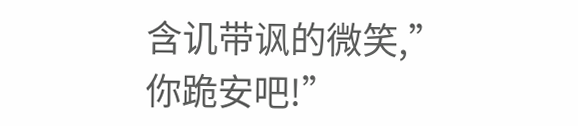含讥带讽的微笑,”你跪安吧!”